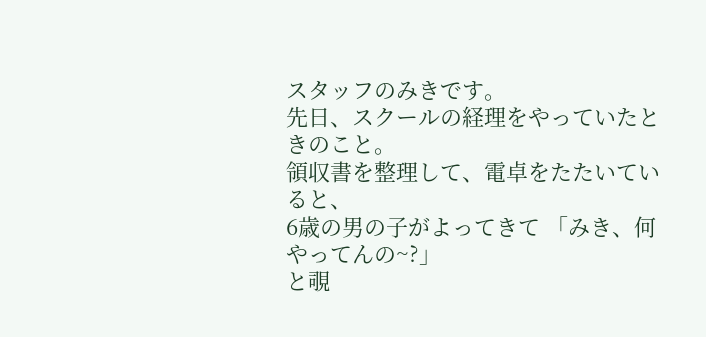スタッフのみきです。
先日、スクールの経理をやっていたときのこと。
領収書を整理して、電卓をたたいていると、
6歳の男の子がよってきて 「みき、何やってんの~?」
と覗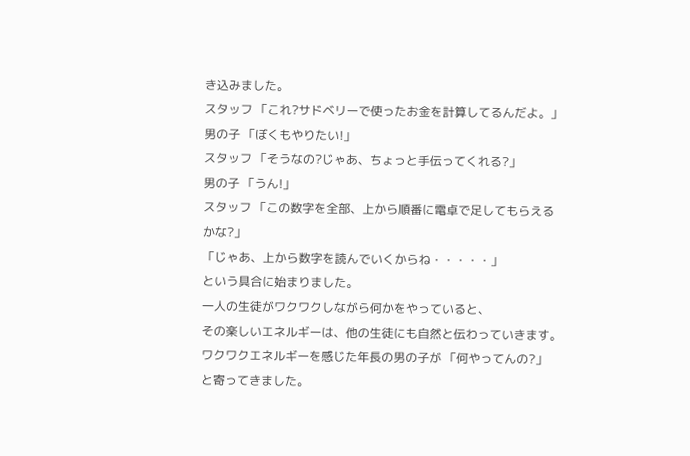き込みました。
スタッフ 「これ?サドベリーで使ったお金を計算してるんだよ。」
男の子 「ぼくもやりたい!」
スタッフ 「そうなの?じゃあ、ちょっと手伝ってくれる?」
男の子 「うん!」
スタッフ 「この数字を全部、上から順番に電卓で足してもらえるかな?」
「じゃあ、上から数字を読んでいくからね・・・・・」
という具合に始まりました。
一人の生徒がワクワクしながら何かをやっていると、
その楽しいエネルギーは、他の生徒にも自然と伝わっていきます。
ワクワクエネルギーを感じた年長の男の子が 「何やってんの?」
と寄ってきました。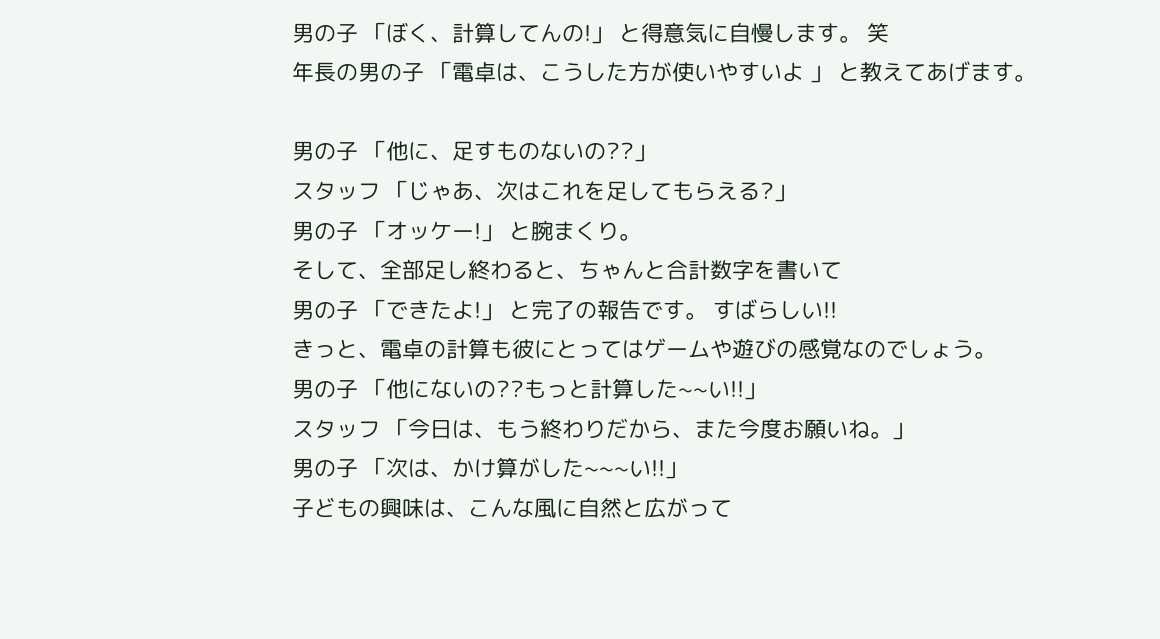男の子 「ぼく、計算してんの!」 と得意気に自慢します。 笑
年長の男の子 「電卓は、こうした方が使いやすいよ 」 と教えてあげます。

男の子 「他に、足すものないの??」
スタッフ 「じゃあ、次はこれを足してもらえる?」
男の子 「オッケー!」 と腕まくり。
そして、全部足し終わると、ちゃんと合計数字を書いて
男の子 「できたよ!」 と完了の報告です。 すばらしい!!
きっと、電卓の計算も彼にとってはゲームや遊びの感覚なのでしょう。
男の子 「他にないの??もっと計算した~~い!!」
スタッフ 「今日は、もう終わりだから、また今度お願いね。」
男の子 「次は、かけ算がした~~~い!!」
子どもの興味は、こんな風に自然と広がって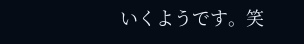いくようです。笑